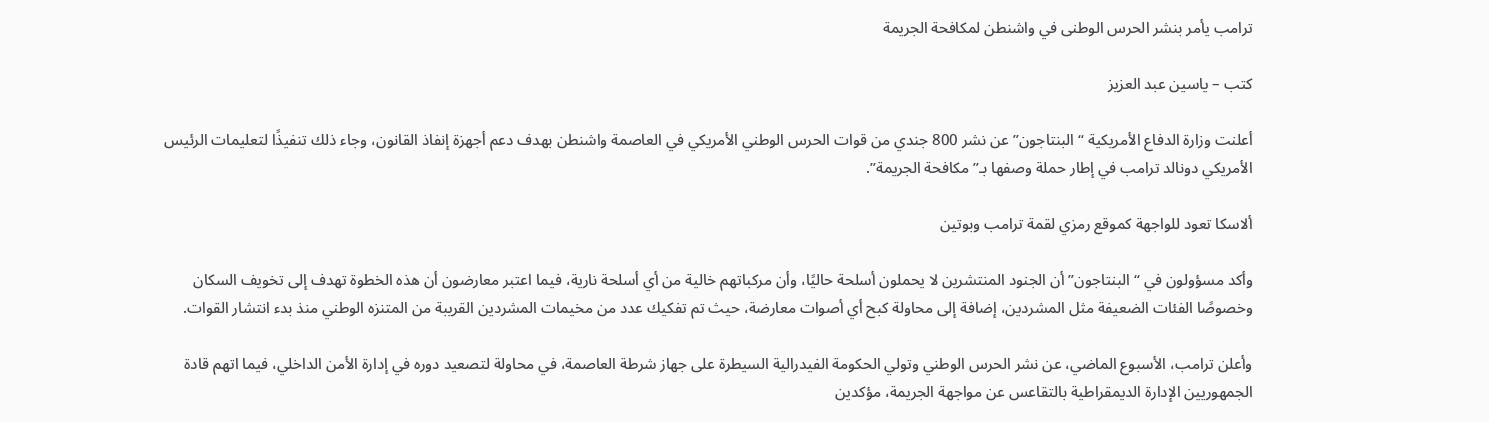ترامب يأمر بنشر الحرس الوطنى في واشنطن لمكافحة الجريمة

كتب – ياسين عبد العزيز

أعلنت وزارة الدفاع الأمريكية “البنتاجون” عن نشر 800 جندي من قوات الحرس الوطني الأمريكي في العاصمة واشنطن بهدف دعم أجهزة إنفاذ القانون، وجاء ذلك تنفيذًا لتعليمات الرئيس الأمريكي دونالد ترامب في إطار حملة وصفها بـ”مكافحة الجريمة”.

ألاسكا تعود للواجهة كموقع رمزي لقمة ترامب وبوتين

وأكد مسؤولون في “البنتاجون” أن الجنود المنتشرين لا يحملون أسلحة حاليًا، وأن مركباتهم خالية من أي أسلحة نارية، فيما اعتبر معارضون أن هذه الخطوة تهدف إلى تخويف السكان وخصوصًا الفئات الضعيفة مثل المشردين، إضافة إلى محاولة كبح أي أصوات معارضة، حيث تم تفكيك عدد من مخيمات المشردين القريبة من المتنزه الوطني منذ بدء انتشار القوات.

وأعلن ترامب، الأسبوع الماضي، عن نشر الحرس الوطني وتولي الحكومة الفيدرالية السيطرة على جهاز شرطة العاصمة، في محاولة لتصعيد دوره في إدارة الأمن الداخلي، فيما اتهم قادة الجمهوريين الإدارة الديمقراطية بالتقاعس عن مواجهة الجريمة، مؤكدين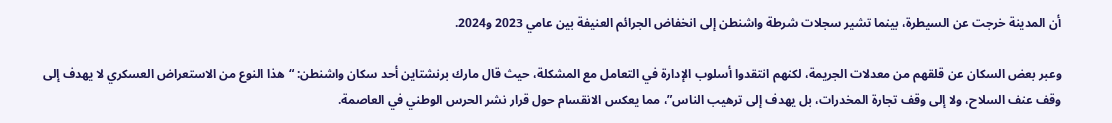أن المدينة خرجت عن السيطرة، بينما تشير سجلات شرطة واشنطن إلى انخفاض الجرائم العنيفة بين عامي 2023 و2024.

وعبر بعض السكان عن قلقهم من معدلات الجريمة، لكنهم انتقدوا أسلوب الإدارة في التعامل مع المشكلة، حيث قال مارك برنشتاين أحد سكان واشنطن: “هذا النوع من الاستعراض العسكري لا يهدف إلى وقف عنف السلاح، ولا إلى وقف تجارة المخدرات، بل يهدف إلى ترهيب الناس”، مما يعكس الانقسام حول قرار نشر الحرس الوطني في العاصمة.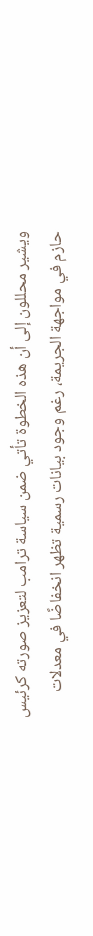ويشير محللون إلى أن هذه الخطوة تأتي ضمن سياسة ترامب لتعزيز صورته كرئيس حازم في مواجهة الجريمة، رغم وجود بيانات رسمية تظهر انخفاضًا في معدلات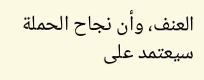العنف، وأن نجاح الحملة سيعتمد على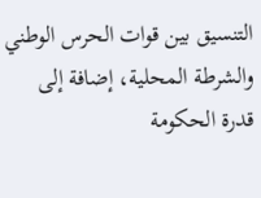التنسيق بين قوات الحرس الوطني والشرطة المحلية، إضافة إلى قدرة الحكومة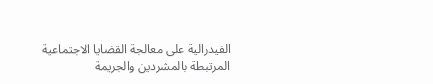الفيدرالية على معالجة القضايا الاجتماعية المرتبطة بالمشردين والجريمة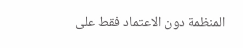المنظمة دون الاعتماد فقط على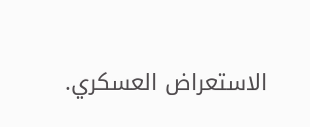الاستعراض العسكري.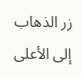زر الذهاب إلى الأعلى